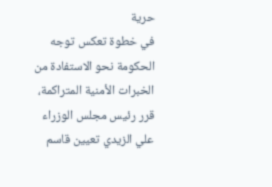حرية
في خطوة تعكس توجه الحكومة نحو الاستفادة من الخبرات الأمنية المتراكمة، قرر رئيس مجلس الوزراء علي الزيدي تعيين قاسم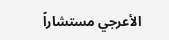الأعرجي مستشاراً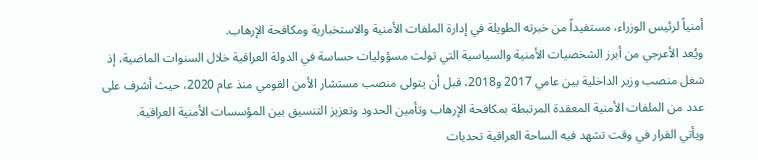أمنياً لرئيس الوزراء، مستفيداً من خبرته الطويلة في إدارة الملفات الأمنية والاستخبارية ومكافحة الإرهاب.
ويُعد الأعرجي من أبرز الشخصيات الأمنية والسياسية التي تولت مسؤوليات حساسة في الدولة العراقية خلال السنوات الماضية، إذ شغل منصب وزير الداخلية بين عامي 2017 و2018، قبل أن يتولى منصب مستشار الأمن القومي منذ عام 2020، حيث أشرف على عدد من الملفات الأمنية المعقدة المرتبطة بمكافحة الإرهاب وتأمين الحدود وتعزيز التنسيق بين المؤسسات الأمنية العراقية.
ويأتي القرار في وقت تشهد فيه الساحة العراقية تحديات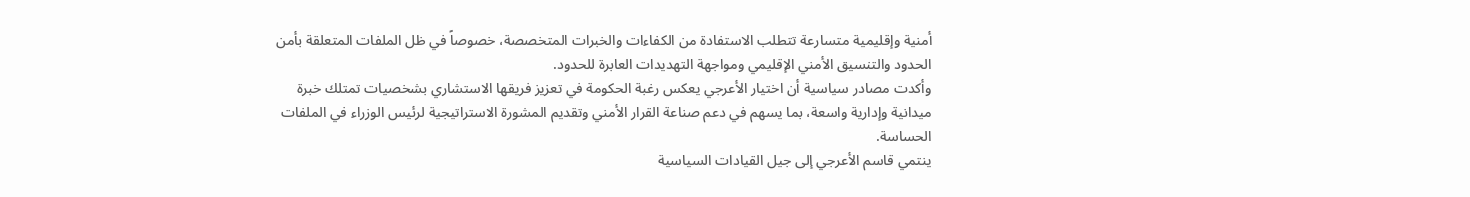أمنية وإقليمية متسارعة تتطلب الاستفادة من الكفاءات والخبرات المتخصصة، خصوصاً في ظل الملفات المتعلقة بأمن الحدود والتنسيق الأمني الإقليمي ومواجهة التهديدات العابرة للحدود.
وأكدت مصادر سياسية أن اختيار الأعرجي يعكس رغبة الحكومة في تعزيز فريقها الاستشاري بشخصيات تمتلك خبرة ميدانية وإدارية واسعة، بما يسهم في دعم صناعة القرار الأمني وتقديم المشورة الاستراتيجية لرئيس الوزراء في الملفات الحساسة.
ينتمي قاسم الأعرجي إلى جيل القيادات السياسية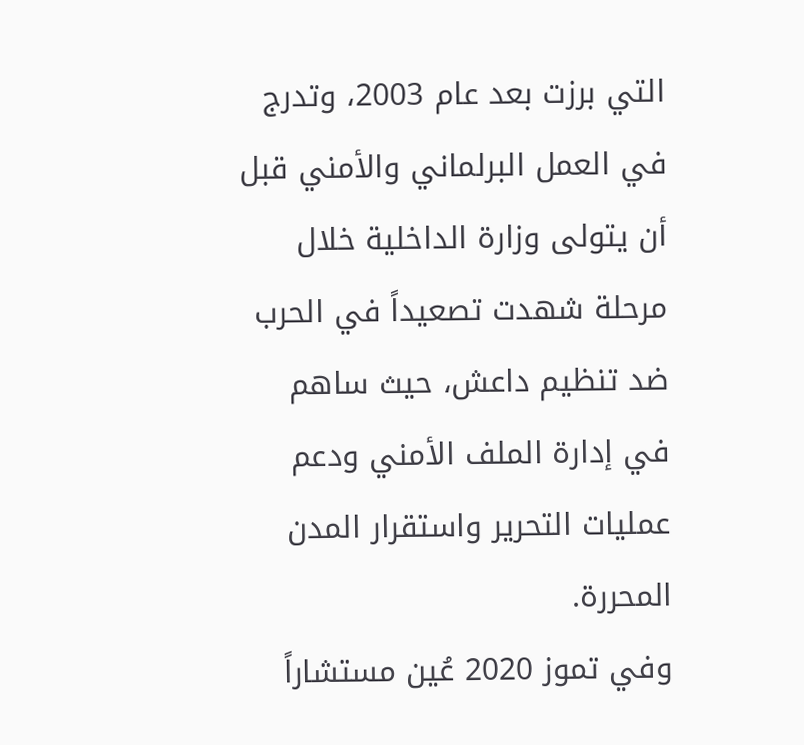التي برزت بعد عام 2003، وتدرج في العمل البرلماني والأمني قبل أن يتولى وزارة الداخلية خلال مرحلة شهدت تصعيداً في الحرب ضد تنظيم داعش، حيث ساهم في إدارة الملف الأمني ودعم عمليات التحرير واستقرار المدن المحررة.
وفي تموز 2020 عُين مستشاراً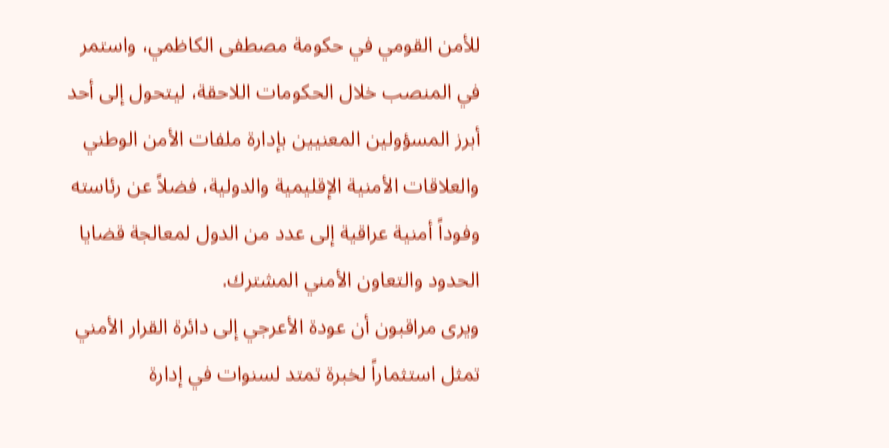للأمن القومي في حكومة مصطفى الكاظمي، واستمر في المنصب خلال الحكومات اللاحقة، ليتحول إلى أحد أبرز المسؤولين المعنيين بإدارة ملفات الأمن الوطني والعلاقات الأمنية الإقليمية والدولية، فضلاً عن رئاسته وفوداً أمنية عراقية إلى عدد من الدول لمعالجة قضايا الحدود والتعاون الأمني المشترك.
ويرى مراقبون أن عودة الأعرجي إلى دائرة القرار الأمني تمثل استثماراً لخبرة تمتد لسنوات في إدارة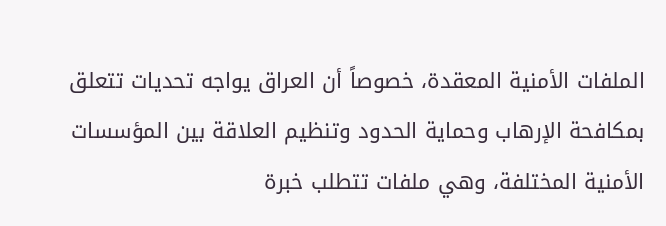الملفات الأمنية المعقدة، خصوصاً أن العراق يواجه تحديات تتعلق بمكافحة الإرهاب وحماية الحدود وتنظيم العلاقة بين المؤسسات الأمنية المختلفة، وهي ملفات تتطلب خبرة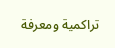تراكمية ومعرفة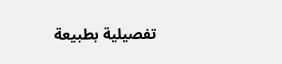تفصيلية بطبيعة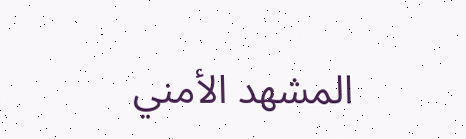المشهد الأمني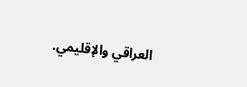العراقي والإقليمي.